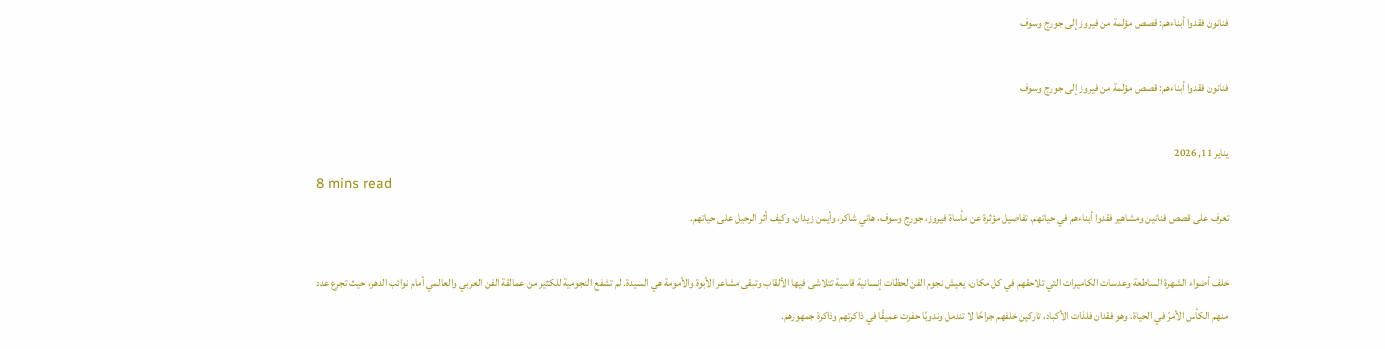فنانون فقدوا أبناءهم: قصص مؤلمة من فيروز إلى جورج وسوف

فنانون فقدوا أبناءهم: قصص مؤلمة من فيروز إلى جورج وسوف

يناير 11, 2026
8 mins read
تعرف على قصص فنانين ومشاهير فقدوا أبناءهم في حياتهم. تفاصيل مؤثرة عن مأساة فيروز، جورج وسوف، هاني شاكر، وأيمن زيدان، وكيف أثر الرحيل على حياتهم.

خلف أضواء الشهرة الساطعة وعدسات الكاميرات التي تلاحقهم في كل مكان، يعيش نجوم الفن لحظات إنسانية قاسية تتلاشى فيها الألقاب وتبقى مشاعر الأبوة والأمومة هي السيدة. لم تشفع النجومية للكثير من عمالقة الفن العربي والعالمي أمام نوائب الدهر، حيث تجرع عدد منهم الكأس الأمرّ في الحياة، وهو فقدان فلذات الأكباد، تاركين خلفهم جراحًا لا تندمل وندوبًا حفرت عميقًا في ذاكرتهم وذاكرة جمهورهم.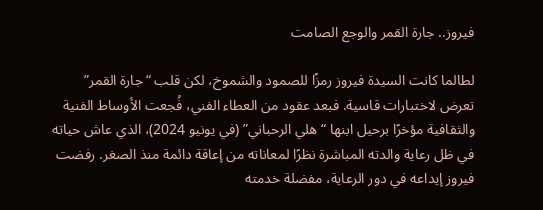فيروز.. جارة القمر والوجع الصامت

لطالما كانت السيدة فيروز رمزًا للصمود والشموخ، لكن قلب “جارة القمر” تعرض لاختبارات قاسية. فبعد عقود من العطاء الفني، فُجعت الأوساط الفنية والثقافية مؤخرًا برحيل ابنها “هلي الرحباني” (في يونيو 2024)، الذي عاش حياته في ظل رعاية والدته المباشرة نظرًا لمعاناته من إعاقة دائمة منذ الصغر. رفضت فيروز إيداعه في دور الرعاية، مفضلة خدمته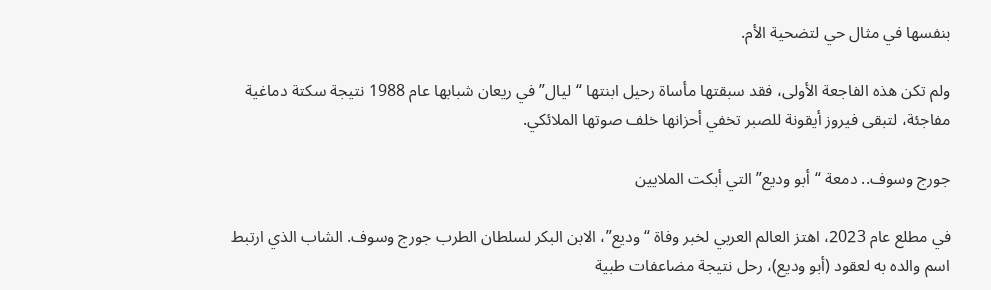بنفسها في مثال حي لتضحية الأم.

ولم تكن هذه الفاجعة الأولى، فقد سبقتها مأساة رحيل ابنتها “ليال” في ريعان شبابها عام 1988 نتيجة سكتة دماغية مفاجئة، لتبقى فيروز أيقونة للصبر تخفي أحزانها خلف صوتها الملائكي.

جورج وسوف.. دمعة “أبو وديع” التي أبكت الملايين

في مطلع عام 2023، اهتز العالم العربي لخبر وفاة “وديع”، الابن البكر لسلطان الطرب جورج وسوف. الشاب الذي ارتبط اسم والده به لعقود (أبو وديع)، رحل نتيجة مضاعفات طبية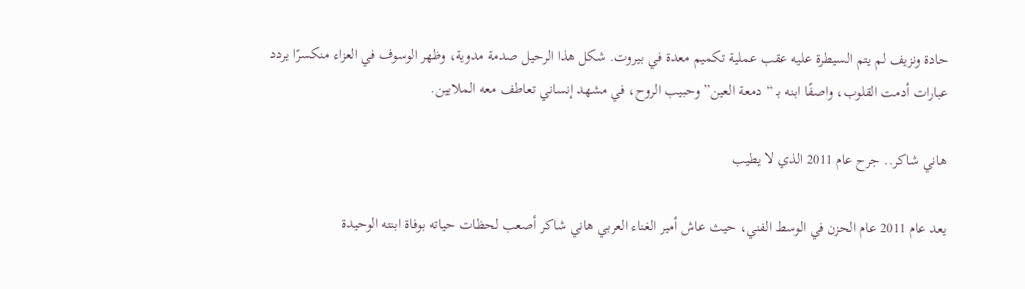حادة ونزيف لم يتم السيطرة عليه عقب عملية تكميم معدة في بيروت. شكل هذا الرحيل صدمة مدوية، وظهر الوسوف في العزاء منكسرًا يردد عبارات أدمت القلوب، واصفًا ابنه بـ “دمعة العين” وحبيب الروح، في مشهد إنساني تعاطف معه الملايين.

هاني شاكر.. جرح عام 2011 الذي لا يطيب

يعد عام 2011 عام الحزن في الوسط الفني، حيث عاش أمير الغناء العربي هاني شاكر أصعب لحظات حياته بوفاة ابنته الوحيدة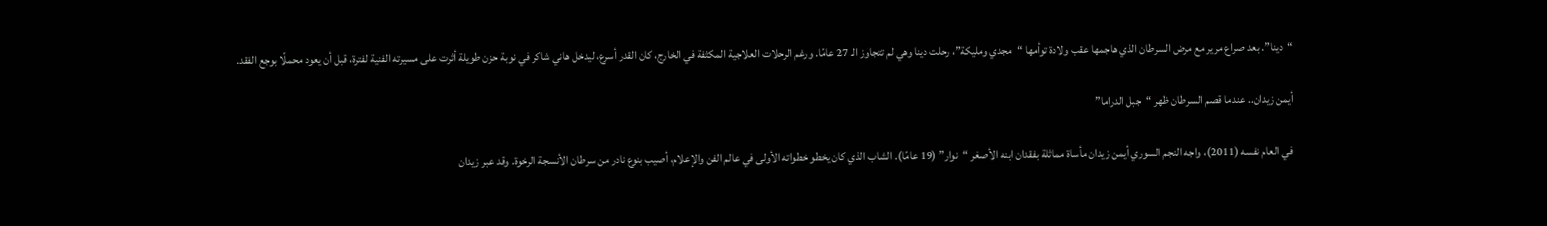“دينا”. بعد صراع مرير مع مرض السرطان الذي هاجمها عقب ولادة توأمها “مجدي ومليكة”، رحلت دينا وهي لم تتجاوز الـ 27 عامًا. ورغم الرحلات العلاجية المكثفة في الخارج، كان القدر أسرع، ليدخل هاني شاكر في نوبة حزن طويلة أثرت على مسيرته الفنية لفترة، قبل أن يعود محملًا بوجع الفقد.

أيمن زيدان.. عندما قصم السرطان ظهر “جبل الدراما”

في العام نفسه (2011)، واجه النجم السوري أيمن زيدان مأساة مماثلة بفقدان ابنه الأصغر “نوار” (19 عامًا). الشاب الذي كان يخطو خطواته الأولى في عالم الفن والإعلام، أصيب بنوع نادر من سرطان الأنسجة الرخوة. وقد عبر زيدان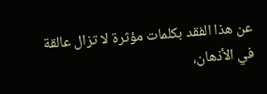عن هذا الفقد بكلمات مؤثرة لا تزال عالقة في الأذهان،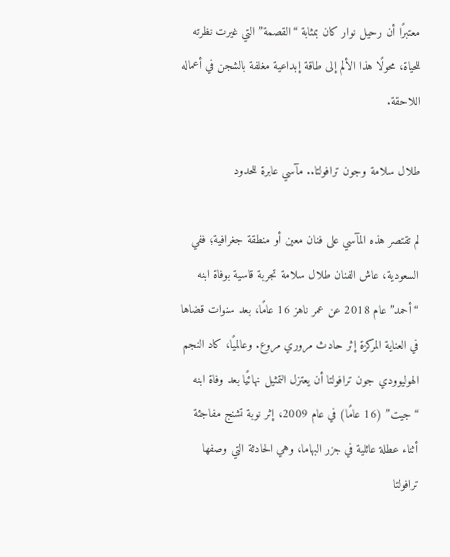معتبرًا أن رحيل نوار كان بمثابة “القصمة” التي غيرت نظرته للحياة، محولًا هذا الألم إلى طاقة إبداعية مغلفة بالشجن في أعماله اللاحقة.

طلال سلامة وجون ترافولتا.. مآسي عابرة للحدود

لم تقتصر هذه المآسي على فنان معين أو منطقة جغرافية؛ ففي السعودية، عاش الفنان طلال سلامة تجربة قاسية بوفاة ابنه “أحمد” عام 2018 عن عمر ناهز 16 عامًا، بعد سنوات قضاها في العناية المركزة إثر حادث مروري مروع. وعالميًا، كاد النجم الهوليوودي جون ترافولتا أن يعتزل التمثيل نهائيًا بعد وفاة ابنه “جيت” (16 عامًا) في عام 2009، إثر نوبة تشنج مفاجئة أثناء عطلة عائلية في جزر البهاما، وهي الحادثة التي وصفها ترافولتا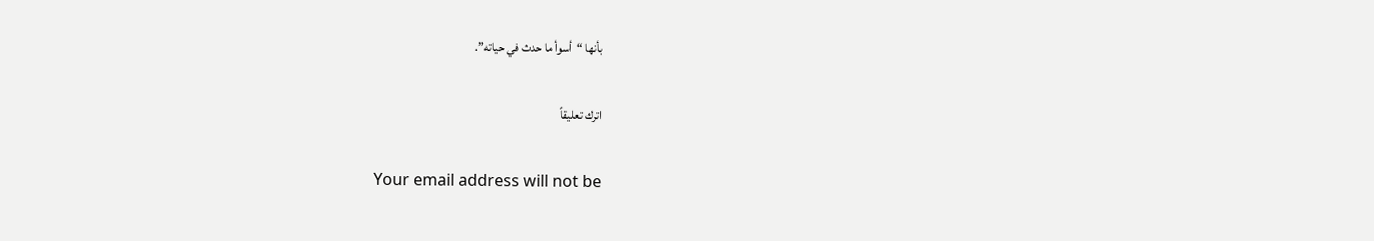بأنها “أسوأ ما حدث في حياته”.

اترك تعليقاً

Your email address will not be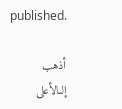published.

أذهب إلىالأعلى